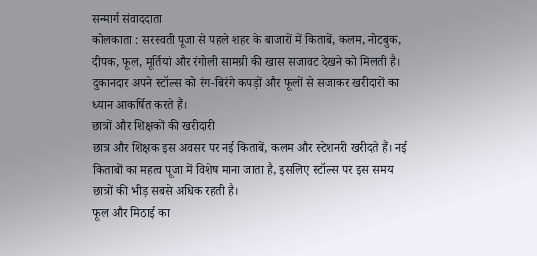सन्मार्ग संवाददाता
कोलकाता : सरस्वती पूजा से पहले शहर के बाजारों में किताबें, कलम, नोटबुक, दीपक, फूल, मूर्तियां और रंगोली सामग्री की खास सजावट देखने को मिलती है। दुकानदार अपने स्टॉल्स को रंग-बिरंगे कपड़ों और फूलों से सजाकर खरीदारों का ध्यान आकर्षित करते हैं।
छात्रों और शिक्षकों की खरीदारी
छात्र और शिक्षक इस अवसर पर नई किताबें, कलम और स्टेशनरी खरीदते हैं। नई किताबों का महत्व पूजा में विशेष माना जाता है, इसलिए स्टॉल्स पर इस समय छात्रों की भीड़ सबसे अधिक रहती है।
फूल और मिठाई का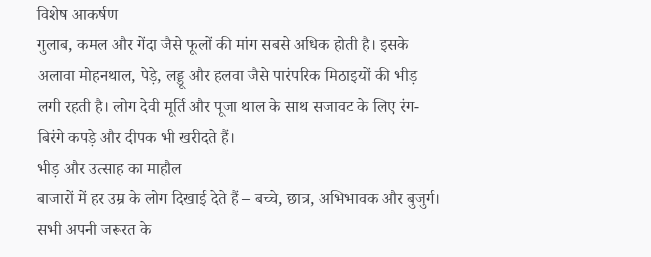विशेष आकर्षण
गुलाब, कमल और गेंदा जैसे फूलों की मांग सबसे अधिक होती है। इसके अलावा मोहनथाल, पेड़े, लड्डू और हलवा जैसे पारंपरिक मिठाइयों की भीड़ लगी रहती है। लोग देवी मूर्ति और पूजा थाल के साथ सजावट के लिए रंग-बिरंगे कपड़े और दीपक भी खरीदते हैं।
भीड़ और उत्साह का माहौल
बाजारों में हर उम्र के लोग दिखाई देते हैं – बच्चे, छात्र, अभिभावक और बुजुर्ग। सभी अपनी जरूरत के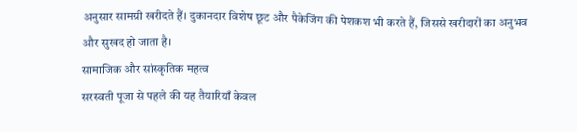अनुसार सामग्री खरीदते हैं। दुकानदार विशेष छूट और पैकेजिंग की पेशकश भी करते हैं, जिससे खरीदारों का अनुभव और सुखद हो जाता है।
सामाजिक और सांस्कृतिक महत्व
सरस्वती पूजा से पहले की यह तैयारियाँ केवल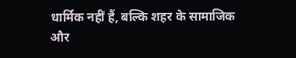धार्मिक नहीं हैं, बल्कि शहर के सामाजिक और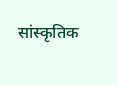सांस्कृतिक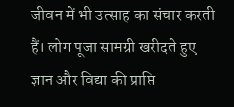जीवन में भी उत्साह का संचार करती हैं। लोग पूजा सामग्री खरीदते हुए ज्ञान और विद्या की प्राप्ति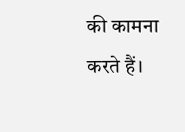की कामना करते हैं।